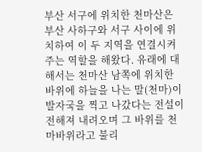부산 서구에 위치한 천마산은 부산 사하구와 서구 사이에 위치하여 이 두 지역을 연결시켜주는 역할을 해왔다. 유래에 대해서는 천마산 남쪽에 위치한 바위에 하늘을 나는 말(천마)이 발자국을 찍고 나갔다는 전설이 전해져 내려오며 그 바위를 천마바위라고 불리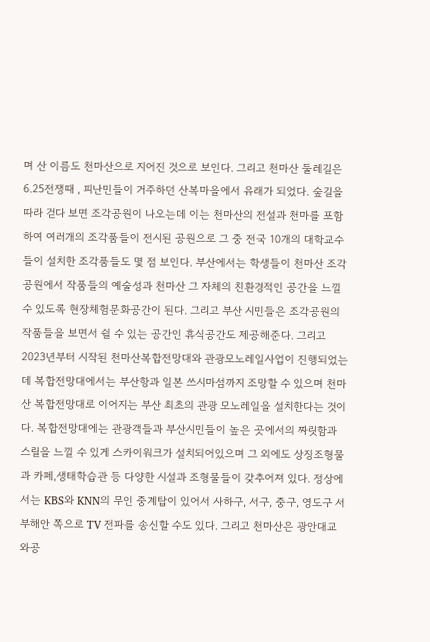며 산 이름도 천마산으로 지어진 것으로 보인다. 그리고 천마산 둘레길은 6.25전쟁때 , 피난민들이 거주하던 산복마을에서 유래가 되었다. 숲길을 따라 걷다 보면 조각공원이 나오는데 이는 천마산의 전설과 천마를 포함하여 여러개의 조각품들이 전시된 공원으로 그 중 전국 10개의 대학교수들이 설치한 조각품들도 몇 점 보인다. 부산에서는 학생들이 천마산 조각공원에서 작품들의 예술성과 천마산 그 자체의 친환경적인 공간을 느낄 수 있도록 현장체험문화공간이 된다. 그리고 부산 시민들은 조각공원의 작품들을 보면서 쉴 수 있는 공간인 휴식공간도 제공해준다. 그리고 2023년부터 시작된 천마산복합전망대와 관광모노레일사업이 진행되었는데 복합전망대에서는 부산항과 일본 쓰시마섬까지 조망할 수 있으며 천마산 복합전망대로 이어지는 부산 최초의 관광 모노레일을 설치한다는 것이다. 복합전망대에는 관광객들과 부산시민들이 높은 곳에서의 짜릿함과 스릴을 느낄 수 있게 스카이워크가 설치되어있으며 그 외에도 상징조형물과 카페,생태학습관 등 다양한 시설과 조형물들이 갖추어져 있다. 정상에서는 KBS와 KNN의 무인 중계탑이 있어서 사하구, 서구, 중구, 영도구 서부해안 쪽으로 TV 전파를 송신할 수도 있다. 그리고 천마산은 광안대교 와공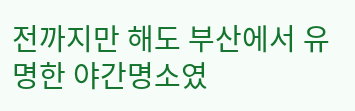전까지만 해도 부산에서 유명한 야간명소였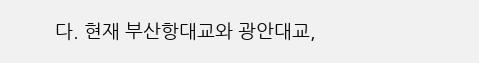다. 현재 부산항대교와 광안대교,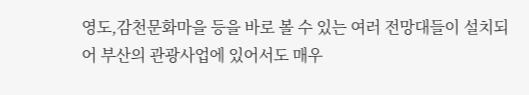영도,감천문화마을 등을 바로 볼 수 있는 여러 전망대들이 설치되어 부산의 관광사업에 있어서도 매우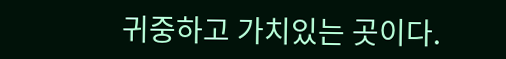귀중하고 가치있는 곳이다.